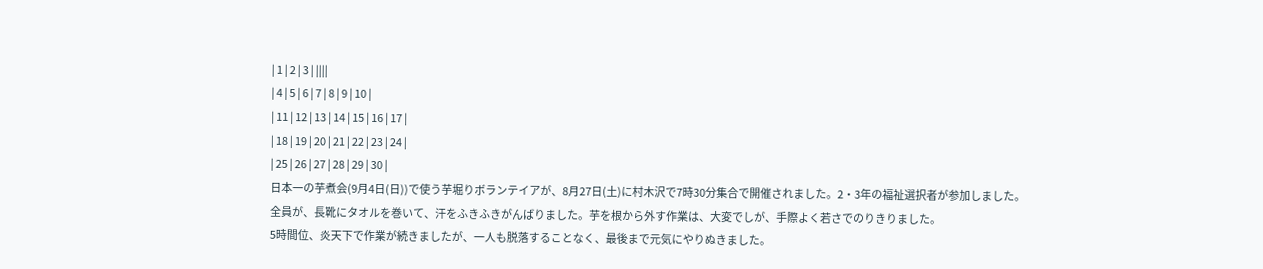| 1 | 2 | 3 | ||||
| 4 | 5 | 6 | 7 | 8 | 9 | 10 |
| 11 | 12 | 13 | 14 | 15 | 16 | 17 |
| 18 | 19 | 20 | 21 | 22 | 23 | 24 |
| 25 | 26 | 27 | 28 | 29 | 30 |
日本一の芋煮会(9月4日(日))で使う芋堀りボランテイアが、8月27日(土)に村木沢で7時30分集合で開催されました。2・3年の福祉選択者が参加しました。
全員が、長靴にタオルを巻いて、汗をふきふきがんばりました。芋を根から外す作業は、大変でしが、手際よく若さでのりきりました。
5時間位、炎天下で作業が続きましたが、一人も脱落することなく、最後まで元気にやりぬきました。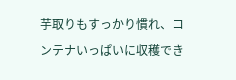芋取りもすっかり慣れ、コンテナいっぱいに収穫でき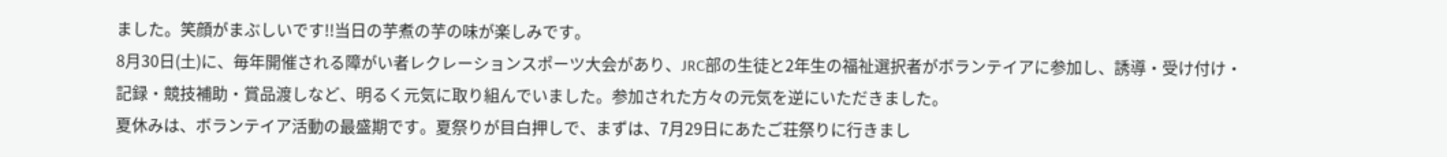ました。笑顔がまぶしいです!!当日の芋煮の芋の味が楽しみです。
8月30日(土)に、毎年開催される障がい者レクレーションスポーツ大会があり、JRC部の生徒と2年生の福祉選択者がボランテイアに参加し、誘導・受け付け・記録・競技補助・賞品渡しなど、明るく元気に取り組んでいました。参加された方々の元気を逆にいただきました。
夏休みは、ボランテイア活動の最盛期です。夏祭りが目白押しで、まずは、7月29日にあたご荘祭りに行きまし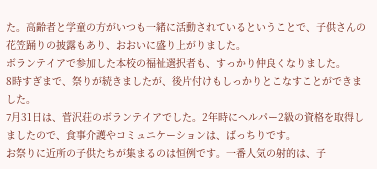た。高齢者と学童の方がいつも一緒に活動されているということで、子供さんの花笠踊りの披露もあり、おおいに盛り上がりました。
ボランテイアで参加した本校の福祉選択者も、すっかり仲良くなりました。
8時すぎまで、祭りが続きましたが、後片付けもしっかりとこなすことができました。
7月31日は、菅沢荘のボランテイアでした。2年時にヘルパー2級の資格を取得しましたので、食事介護やコミュニケーションは、ばっちりです。
お祭りに近所の子供たちが集まるのは恒例です。一番人気の射的は、子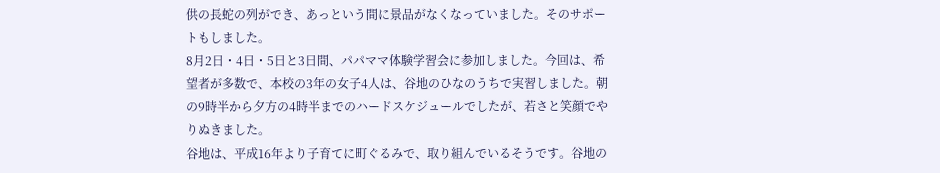供の長蛇の列ができ、あっという間に景品がなくなっていました。そのサポートもしました。
8月2日・4日・5日と3日間、パパママ体験学習会に参加しました。今回は、希望者が多数で、本校の3年の女子4人は、谷地のひなのうちで実習しました。朝の9時半から夕方の4時半までのハードスケジュールでしたが、若さと笑顔でやりぬきました。
谷地は、平成16年より子育てに町ぐるみで、取り組んでいるそうです。谷地の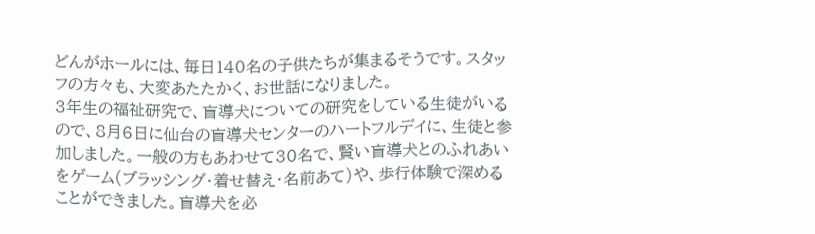どんがホールには、毎日140名の子供たちが集まるそうです。スタッフの方々も、大変あたたかく、お世話になりました。
3年生の福祉研究で、盲導犬についての研究をしている生徒がいるので、8月6日に仙台の盲導犬センターのハートフルデイに、生徒と参加しました。一般の方もあわせて30名で、賢い盲導犬とのふれあいをゲーム(ブラッシング・着せ替え・名前あて)や、歩行体験で深めることができました。盲導犬を必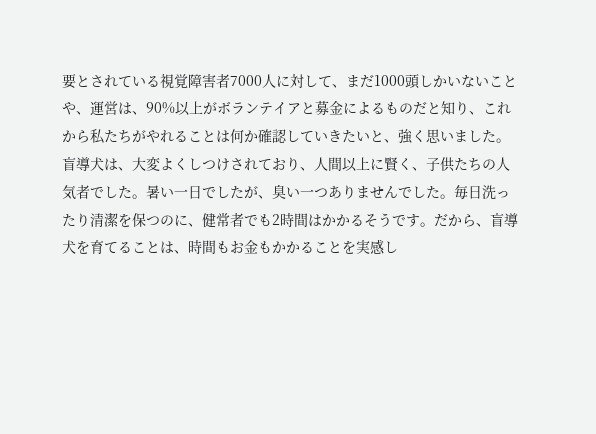要とされている視覚障害者7000人に対して、まだ1000頭しかいないことや、運営は、90%以上がボランテイアと募金によるものだと知り、これから私たちがやれることは何か確認していきたいと、強く思いました。
盲導犬は、大変よくしつけされており、人間以上に賢く、子供たちの人気者でした。暑い一日でしたが、臭い一つありませんでした。毎日洗ったり清潔を保つのに、健常者でも2時間はかかるそうです。だから、盲導犬を育てることは、時間もお金もかかることを実感し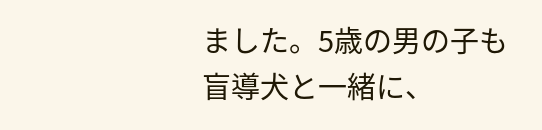ました。5歳の男の子も盲導犬と一緒に、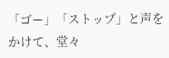「ゴー」「ストップ」と声をかけて、堂々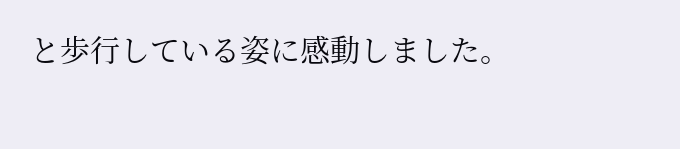と歩行している姿に感動しました。